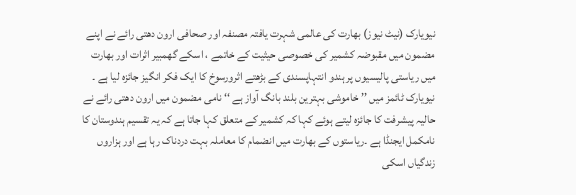نیویارک (نیٹ نیوز) بھارت کی عالمی شہرت یافتہ مصنفہ اور صحافی ارون دھتی رائے نے اپنے مضمون میں مقبوضہ کشمیر کی خصوصی حیثیت کے خاتمے ، اسکے گھمبیر اثرات اور بھارت میں ریاستی پالیسیوں پر ہندو انتہاپسندی کے بڑھتے اثرورسوخ کا ایک فکر انگیز جائزہ لیا ہے ۔ نیویارک ٹائمز میں ’’ خاموشی بہترین بلند بانگ آواز ہے ‘‘ نامی مضمون میں ارون دھتی رائے نے حالیہ پیشرفت کا جائزہ لیتے ہوئے کہا کہ کشمیر کے متعلق کہا جاتا ہے کہ یہ تقسیم ہندوستان کا نامکمل ایجنڈا ہے ۔ریاستوں کے بھارت میں انضمام کا معاملہ بہت دردناک رہا ہے اور ہزاروں زندگیاں اسکی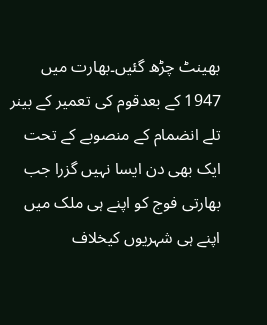بھینٹ چڑھ گئیں۔بھارت میں 1947 کے بعدقوم کی تعمیر کے بینر تلے انضمام کے منصوبے کے تحت ایک بھی دن ایسا نہیں گزرا جب بھارتی فوج کو اپنے ہی ملک میں اپنے ہی شہریوں کیخلاف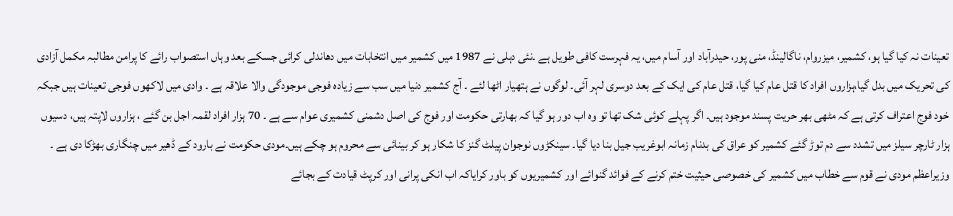تعینات نہ کیا گیا ہو، کشمیر، میزروام، ناگالینڈ، منی پور، حیدرآباد اور آسام میں، یہ فہرست کافی طویل ہے ۔نئی دہلی نے 1987 میں کشمیر میں انتخابات میں دھاندلی کرائی جسکے بعد وہاں استصواب رائے کا پرامن مطالبہ مکمل آزادی کی تحریک میں بدل گیا،ہزاروں افراد کا قتل عام کیا گیا، قتل عام کی ایک کے بعد دوسری لہر آئی۔ لوگوں نے ہتھیار اٹھا لئے ۔ آج کشمیر دنیا میں سب سے زیادہ فوجی موجودگی والا علاقہ ہے ۔ وادی میں لاکھوں فوجی تعینات ہیں جبکہ خود فوج اعتراف کرتی ہے کہ مٹھی بھر حریت پسند موجود ہیں۔ اگر پہلے کوئی شک تھا تو وہ اب دور ہو گیا کہ بھارتی حکومت اور فوج کی اصل دشمنی کشمیری عوام سے ہے ۔ 70 ہزار افراد لقمہ اجل بن گئے ، ہزاروں لاپتہ ہیں، دسیوں ہزار ٹارچر سیلز میں تشدد سے دم توڑ گئے کشمیر کو عراق کی بدنام زمانہ ابوغریب جیل بنا دیا گیا۔ سینکڑوں نوجوان پیلٹ گنز کا شکار ہو کر بینائی سے محروم ہو چکے ہیں۔مودی حکومت نے بارود کے ڈھیر میں چنگاری بھڑکا دی ہے ۔ وزیراعظم مودی نے قوم سے خطاب میں کشمیر کی خصوصی حیثیت ختم کرنے کے فوائد گنوائے اور کشمیریوں کو باور کرایاکہ اب انکی پرانی اور کرپٹ قیادت کے بجائے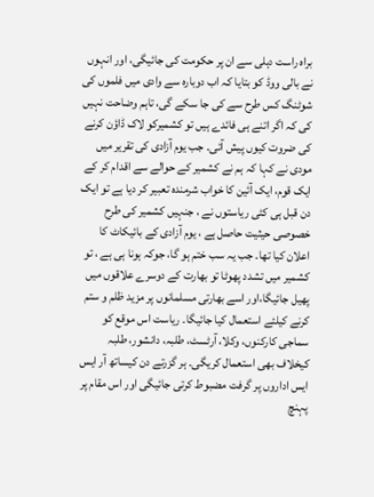براہ راست دہلی سے ان پر حکومت کی جائیگی، اور انہوں نے بالی ووڈ کو بتایا کہ اب دوبارہ سے وادی میں فلموں کی شوٹنگ کس طرح سے کی جا سکے گی، تاہم وضاحت نہیں کی کہ اگر اتنے ہی فائدے ہیں تو کشمیرکو لاک ڈاؤن کرنے کی ضروت کیوں پیش آئی۔ جب یوم آزادی کی تقریر میں مودی نے کہا کہ ہم نے کشمیر کے حوالے سے اقدام کر کے ایک قوم، ایک آئین کا خواب شرمندہ تعبیر کر دیا ہے تو ایک دن قبل ہی کئی ریاستوں نے ، جنہیں کشمیر کی طرح خصوصی حیثیت حاصل ہے ، یوم آزادی کے بائیکاٹ کا اعلان کیا تھا۔ جب یہ سب ختم ہو گا، جوکہ ہونا ہی ہے ، تو کشمیر میں تشدد پھوٹا تو بھارت کے دوسرے علاقوں میں پھیل جائیگا،اور اسے بھارتی مسلمانوں پر مزید ظلم و ستم کرنے کیلئے استعمال کیا جائیگا۔ ریاست اس موقع کو سماجی کارکنوں، وکلا، آرٹسٹ، طلبہ، دانشور، طلبہ کیخلاف بھی استعمال کریگی۔ ہر گزرتے دن کیساتھ آر ایس ایس اداروں پر گرفت مضبوط کرتی جائیگی اور اس مقام پر پہنچ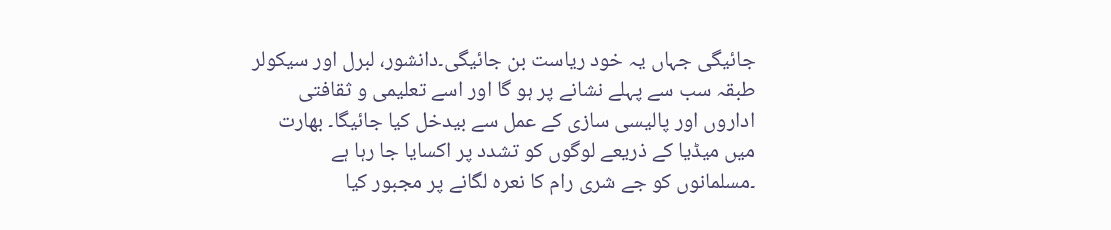جائیگی جہاں یہ خود ریاست بن جائیگی۔دانشور، لبرل اور سیکولر طبقہ سب سے پہلے نشانے پر ہو گا اور اسے تعلیمی و ثقافتی اداروں اور پالیسی سازی کے عمل سے بیدخل کیا جائیگا۔ بھارت میں میڈیا کے ذریعے لوگوں کو تشدد پر اکسایا جا رہا ہے ۔مسلمانوں کو جے شری رام کا نعرہ لگانے پر مجبور کیا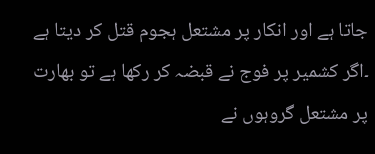جاتا ہے اور انکار پر مشتعل ہجوم قتل کر دیتا ہے ۔اگر کشمیر پر فوج نے قبضہ کر رکھا ہے تو بھارت پر مشتعل گروہوں نے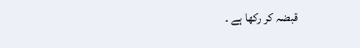قبضہ کر رکھا ہے ۔